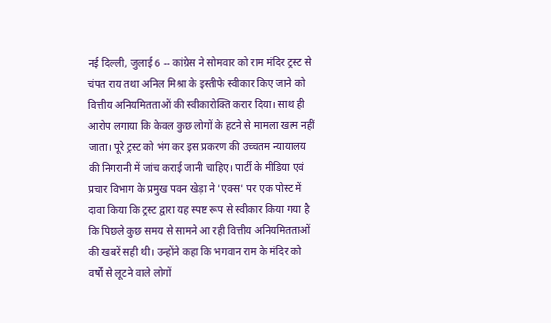नई दिल्ली, जुलाई 6 -- कांग्रेस ने सोमवार को राम मंदिर ट्रस्ट से चंपत राय तथा अनिल मिश्रा के इस्तीफे स्वीकार किए जाने को वित्तीय अनियमितताओं की स्वीकारोक्ति करार दिया। साथ ही आरोप लगाया कि केवल कुछ लोगों के हटने से मामला खत्म नहीं जाता। पूरे ट्रस्ट को भंग कर इस प्रकरण की उच्चतम न्यायालय की निगरानी में जांच कराई जानी चाहिए। पार्टी के मीडिया एवं प्रचार विभाग के प्रमुख पवन खेड़ा ने 'एक्स' पर एक पोस्ट में दावा किया कि ट्रस्ट द्वारा यह स्पष्ट रूप से स्वीकार किया गया है कि पिछले कुछ समय से सामने आ रही वित्तीय अनियमितताओं की खबरें सही थी। उन्होंने कहा कि भगवान राम के मंदिर को वर्षों से लूटने वाले लोगों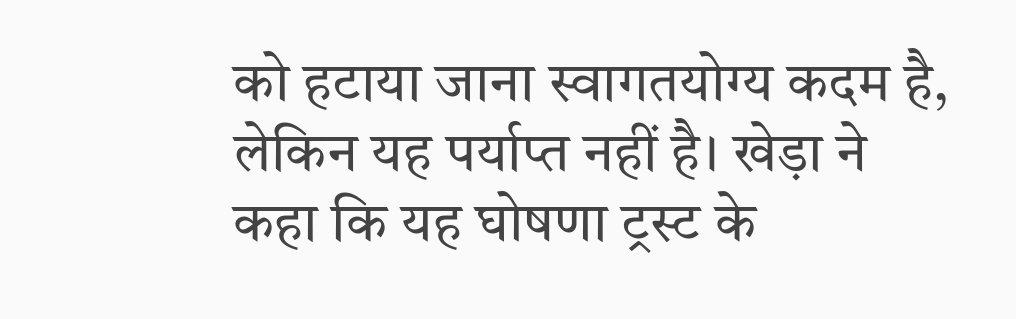को हटाया जाना स्वागतयोग्य कदम है, लेकिन यह पर्याप्त नहीं है। खेड़ा ने कहा कि यह घोषणा ट्रस्ट के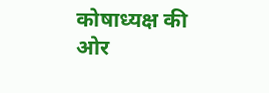कोषाध्यक्ष की ओर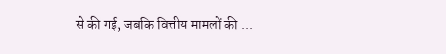से की गई, जबकि वित्तीय मामलों की ...